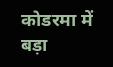कोडरमा में बड़ा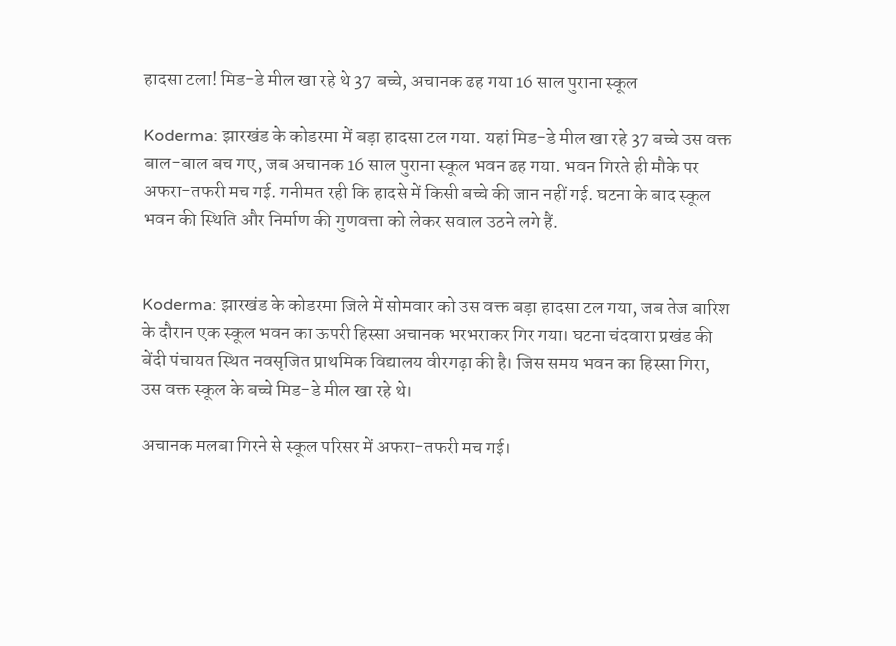हादसा टला! मिड-डे मील खा रहे थे 37 बच्चे, अचानक ढह गया 16 साल पुराना स्कूल

Koderma: झारखंड के कोडरमा में बड़ा हादसा टल गया. यहां मिड-डे मील खा रहे 37 बच्चे उस वक्त बाल-बाल बच गए, जब अचानक 16 साल पुराना स्कूल भवन ढह गया. भवन गिरते ही मौके पर अफरा-तफरी मच गई. गनीमत रही कि हादसे में किसी बच्चे की जान नहीं गई. घटना के बाद स्कूल भवन की स्थिति और निर्माण की गुणवत्ता को लेकर सवाल उठने लगे हैं.


Koderma: झारखंड के कोडरमा जिले में सोमवार को उस वक्त बड़ा हादसा टल गया, जब तेज बारिश के दौरान एक स्कूल भवन का ऊपरी हिस्सा अचानक भरभराकर गिर गया। घटना चंदवारा प्रखंड की बेंदी पंचायत स्थित नवसृजित प्राथमिक विद्यालय वीरगढ़ा की है। जिस समय भवन का हिस्सा गिरा, उस वक्त स्कूल के बच्चे मिड-डे मील खा रहे थे।

अचानक मलबा गिरने से स्कूल परिसर में अफरा-तफरी मच गई।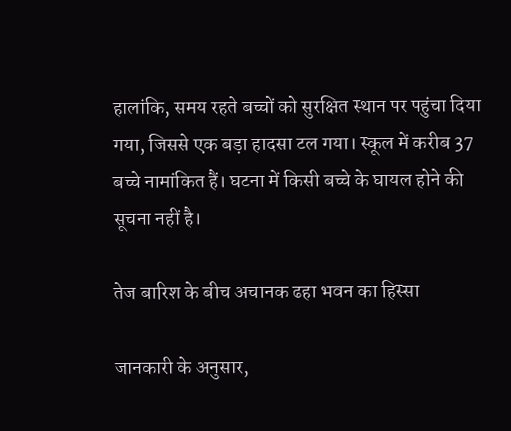हालांकि, समय रहते बच्चों को सुरक्षित स्थान पर पहुंचा दिया गया, जिससे एक बड़ा हादसा टल गया। स्कूल में करीब 37 बच्चे नामांकित हैं। घटना में किसी बच्चे के घायल होने की सूचना नहीं है।

तेज बारिश के बीच अचानक ढहा भवन का हिस्सा

जानकारी के अनुसार,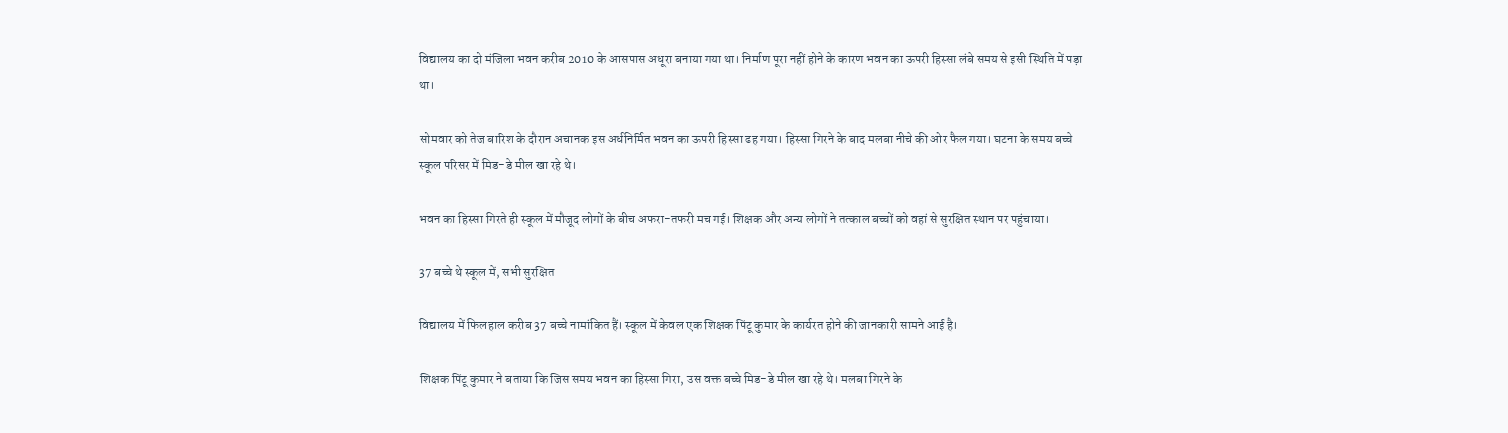विद्यालय का दो मंजिला भवन करीब 2010 के आसपास अधूरा बनाया गया था। निर्माण पूरा नहीं होने के कारण भवन का ऊपरी हिस्सा लंबे समय से इसी स्थिति में पड़ा था।

सोमवार को तेज बारिश के दौरान अचानक इस अर्धनिर्मित भवन का ऊपरी हिस्सा ढह गया। हिस्सा गिरने के बाद मलबा नीचे की ओर फैल गया। घटना के समय बच्चे स्कूल परिसर में मिड-डे मील खा रहे थे।

भवन का हिस्सा गिरते ही स्कूल में मौजूद लोगों के बीच अफरा-तफरी मच गई। शिक्षक और अन्य लोगों ने तत्काल बच्चों को वहां से सुरक्षित स्थान पर पहुंचाया।

37 बच्चे थे स्कूल में, सभी सुरक्षित

विद्यालय में फिलहाल करीब 37 बच्चे नामांकित हैं। स्कूल में केवल एक शिक्षक पिंटू कुमार के कार्यरत होने की जानकारी सामने आई है।

शिक्षक पिंटू कुमार ने बताया कि जिस समय भवन का हिस्सा गिरा, उस वक्त बच्चे मिड-डे मील खा रहे थे। मलबा गिरने के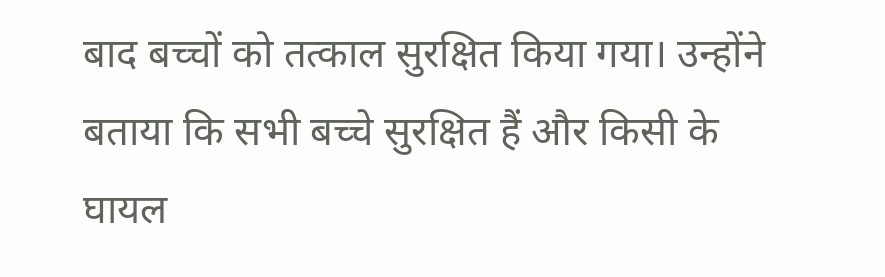बाद बच्चों को तत्काल सुरक्षित किया गया। उन्होंने बताया कि सभी बच्चे सुरक्षित हैं और किसी के घायल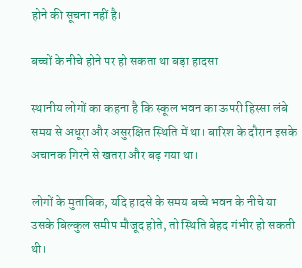होने की सूचना नहीं है।

बच्चों के नीचे होने पर हो सकता था बड़ा हादसा

स्थानीय लोगों का कहना है कि स्कूल भवन का ऊपरी हिस्सा लंबे समय से अधूरा और असुरक्षित स्थिति में था। बारिश के दौरान इसके अचानक गिरने से खतरा और बढ़ गया था।

लोगों के मुताबिक, यदि हादसे के समय बच्चे भवन के नीचे या उसके बिल्कुल समीप मौजूद होते, तो स्थिति बेहद गंभीर हो सकती थी।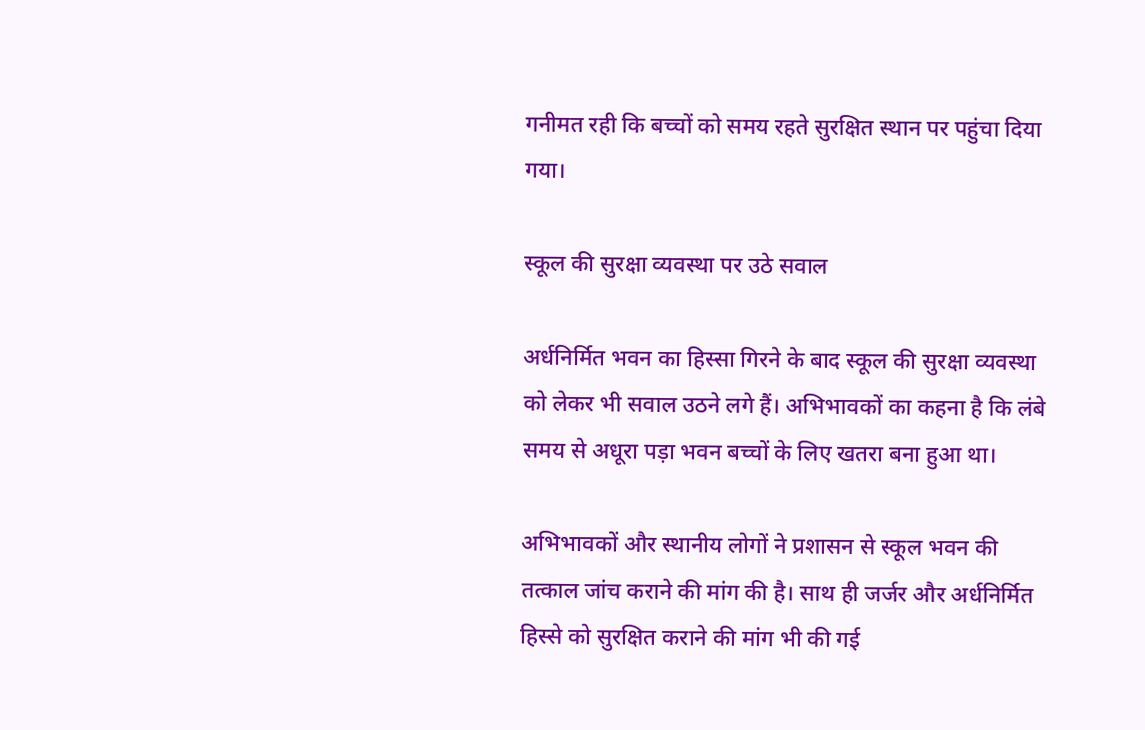गनीमत रही कि बच्चों को समय रहते सुरक्षित स्थान पर पहुंचा दिया गया।

स्कूल की सुरक्षा व्यवस्था पर उठे सवाल

अर्धनिर्मित भवन का हिस्सा गिरने के बाद स्कूल की सुरक्षा व्यवस्था को लेकर भी सवाल उठने लगे हैं। अभिभावकों का कहना है कि लंबे समय से अधूरा पड़ा भवन बच्चों के लिए खतरा बना हुआ था।

अभिभावकों और स्थानीय लोगों ने प्रशासन से स्कूल भवन की तत्काल जांच कराने की मांग की है। साथ ही जर्जर और अर्धनिर्मित हिस्से को सुरक्षित कराने की मांग भी की गई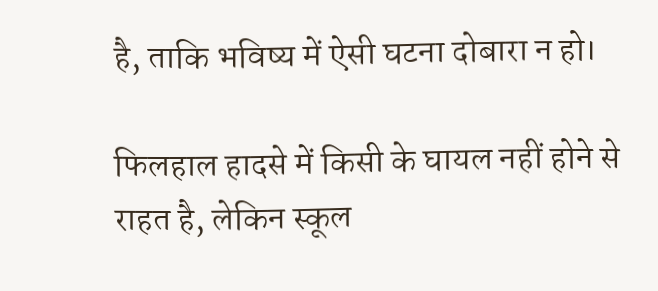है, ताकि भविष्य में ऐसी घटना दोबारा न हो।

फिलहाल हादसे में किसी के घायल नहीं होने से राहत है, लेकिन स्कूल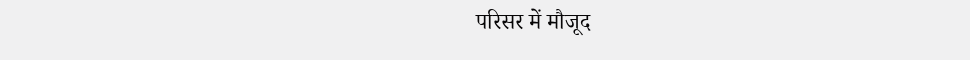परिसर में मौजूद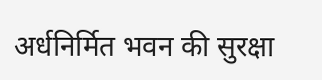अर्धनिर्मित भवन की सुरक्षा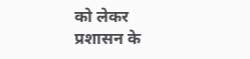को लेकर प्रशासन के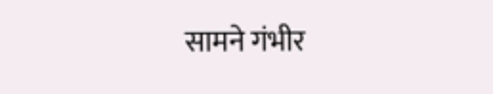सामने गंभीर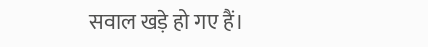सवाल खड़े हो गए हैं।